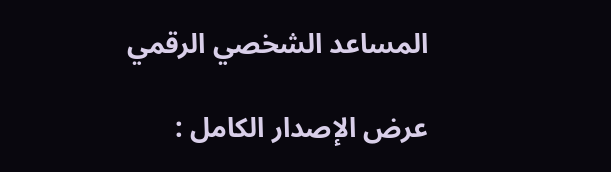المساعد الشخصي الرقمي

عرض الإصدار الكامل :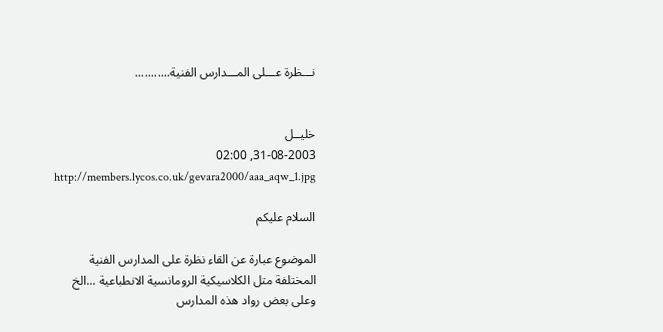نـــظرة عـــلى المـــدارس الفنية...........


خليــل
31-08-2003, 02:00
http://members.lycos.co.uk/gevara2000/aaa_aqw_1.jpg

السلام عليكم

الموضوع عبارة عن القاء نظرة على المدارس الفنية المختلفة متل الكلاسيكية الرومانسية الانطباعية ...الخ وعلى بعض رواد هذه المدارس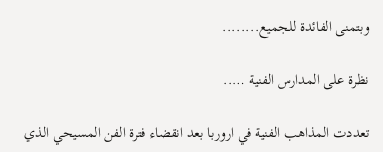وبتمنى الفائدة للجميع........

نظرة على المدارس الفنية …..

تعددت المذاهب الفنية في اروربا بعد انقضاء فترة الفن المسيحي الذي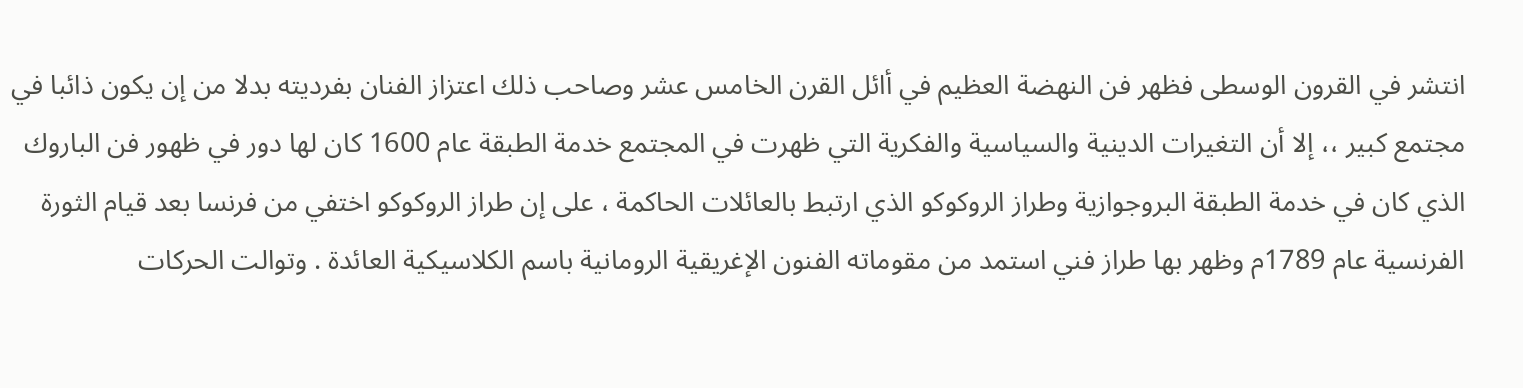انتشر في القرون الوسطى فظهر فن النهضة العظيم في أائل القرن الخامس عشر وصاحب ذلك اعتزاز الفنان بفرديته بدلا من إن يكون ذائبا في مجتمع كبير ،، إلا أن التغيرات الدينية والسياسية والفكرية التي ظهرت في المجتمع خدمة الطبقة عام 1600 كان لها دور في ظهور فن الباروك الذي كان في خدمة الطبقة البروجوازية وطراز الروكوكو الذي ارتبط بالعائلات الحاكمة ، على إن طراز الروكوكو اختفي من فرنسا بعد قيام الثورة الفرنسية عام 1789م وظهر بها طراز فني استمد من مقوماته الفنون الإغريقية الرومانية باسم الكلاسيكية العائدة . وتوالت الحركات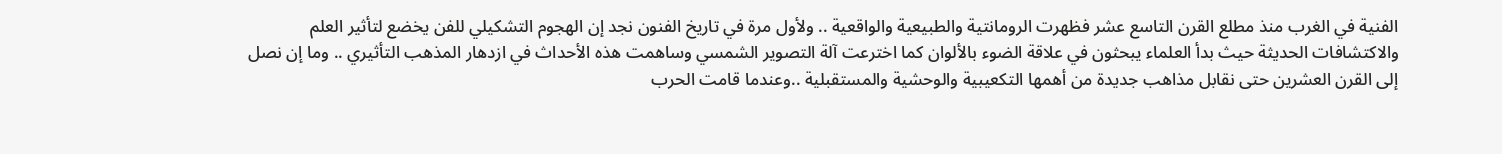الفنية في الغرب منذ مطلع القرن التاسع عشر فظهرت الرومانتية والطبيعية والواقعية .. ولأول مرة في تاريخ الفنون نجد إن الهجوم التشكيلي للفن يخضع لتأثير العلم والاكتشافات الحديثة حيث بدأ العلماء يبحثون في علاقة الضوء بالألوان كما اخترعت آلة التصوير الشمسي وساهمت هذه الأحداث في ازدهار المذهب التأثيري .. وما إن نصل إلى القرن العشرين حتى نقابل مذاهب جديدة من أهمها التكعيبية والوحشية والمستقبلية ..وعندما قامت الحرب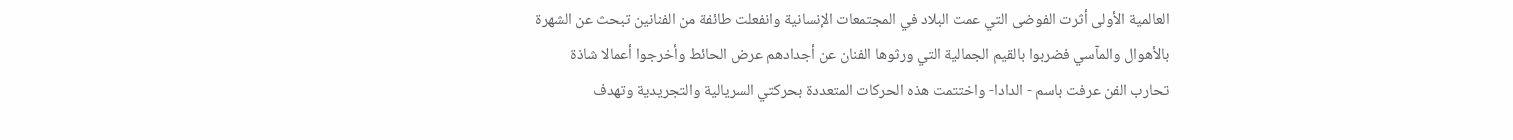العالمية الأولى أثرت الفوضى التي عمت البلاد في المجتمعات الإنسانية وانفعلت طائفة من الفنانين تبحث عن الشهرة بالأهوال والمآسي فضربوا بالقيم الجمالية التي ورثوها الفنان عن أجدادهم عرض الحائط وأخرجوا أعمالا شاذة تحارب الفن عرفت باسم - الدادا- واختتمت هذه الحركات المتعددة بحركتي السريالية والتجريدية وتهدف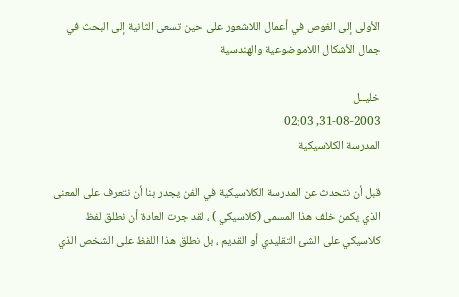الأولى إلى الغوص في أعمال اللاشعور على حين تسعى الثانية إلى البحث في جمال الأشكال اللاموضوعية والهندسية

خليــل
31-08-2003, 02:03
المدرسة الكلاسيكية

قبل أن نتحدث عن المدرسة الكلاسيكية في الفن يجدر بنا أن نتعرف على المعنى الذي يكمن خلف هذا المسمى (كلاسيكي ) ، لقد جرت العادة أن نطلق لفظ كلاسيكي على الشئ التقليدي أو القديم ، بل نطلق هذا اللفظ على الشخص الذي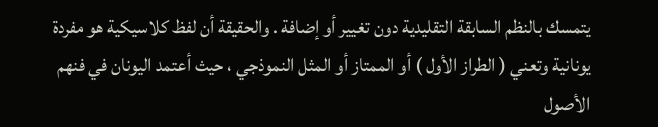يتمسك بالنظم السابقة التقليدية دون تغيير أو إضافة . والحقيقة أن لفظ كلاسيكية هو مفردة يونانية وتعني ( الطراز الأول ) أو الممتاز أو المثل النموذجي ، حيث أعتمد اليونان في فنهم الأصول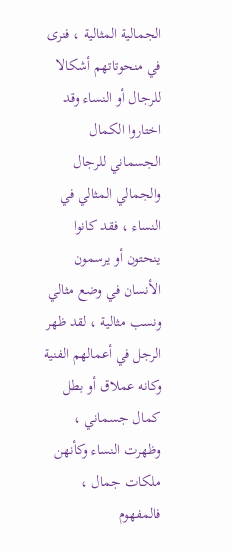الجمالية المثالية ، فنرى في منحوتاتهم أشكالا للرجال أو النساء وقد اختاروا الكمال الجسماني للرجال والجمالي المثالي في النساء ، فقد كانوا ينحتون أو يرسمون الأنسان في وضع مثالي ونسب مثالية ، لقد ظهر الرجل في أعمالهم الفنية وكانه عملاق أو بطل كمال جسماني ، وظهرت النساء وكأنهن ملكات جمال ، فالمفهوم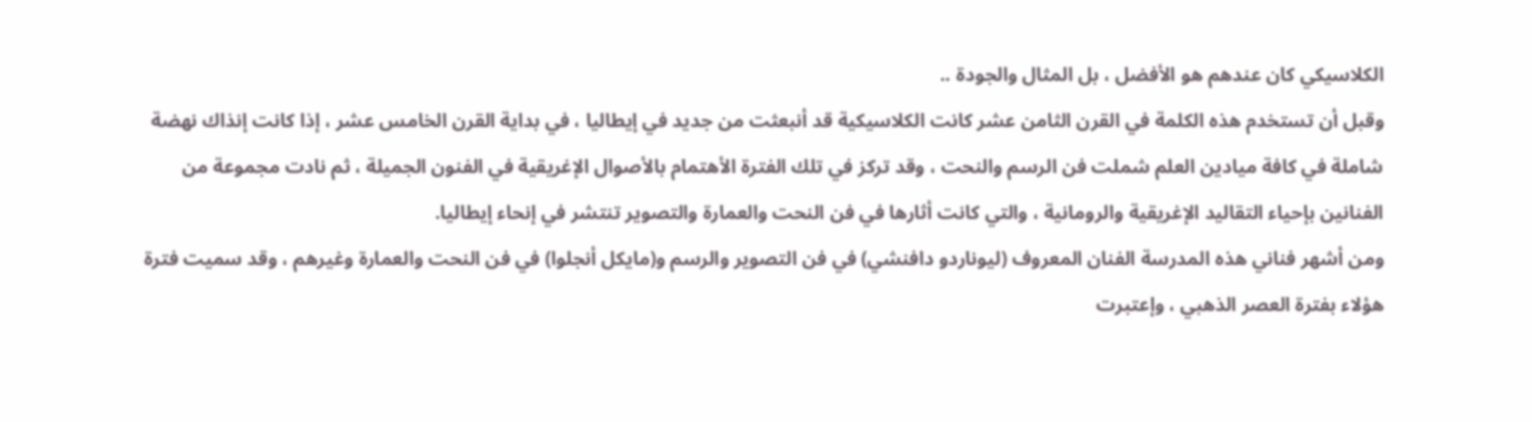الكلاسيكي كان عندهم هو الأفضل ، بل المثال والجودة ..
وقبل أن تستخدم هذه الكلمة في القرن الثامن عشر كانت الكلاسيكية قد أنبعثت من جديد في إيطاليا ، في بداية القرن الخامس عشر ، إذا كانت إنذاك نهضة شاملة في كافة ميادين العلم شملت فن الرسم والنحت ، وقد تركز في تلك الفترة الأهتمام بالأصوال الإغريقية في الفنون الجميلة ، ثم نادت مجموعة من الفنانين بإحياء التقاليد الإغريقية والرومانية ، والتي كانت أثارها في فن النحت والعمارة والتصوير تنتشر في إنحاء إيطاليا.
ومن أشهر فناني هذه المدرسة الفنان المعروف (ليوناردو دافنشي) في فن التصوير والرسم و(مايكل أنجلوا) في فن النحت والعمارة وغيرهم ، وقد سميت فترة هؤلاء بفترة العصر الذهبي ، وإعتبرت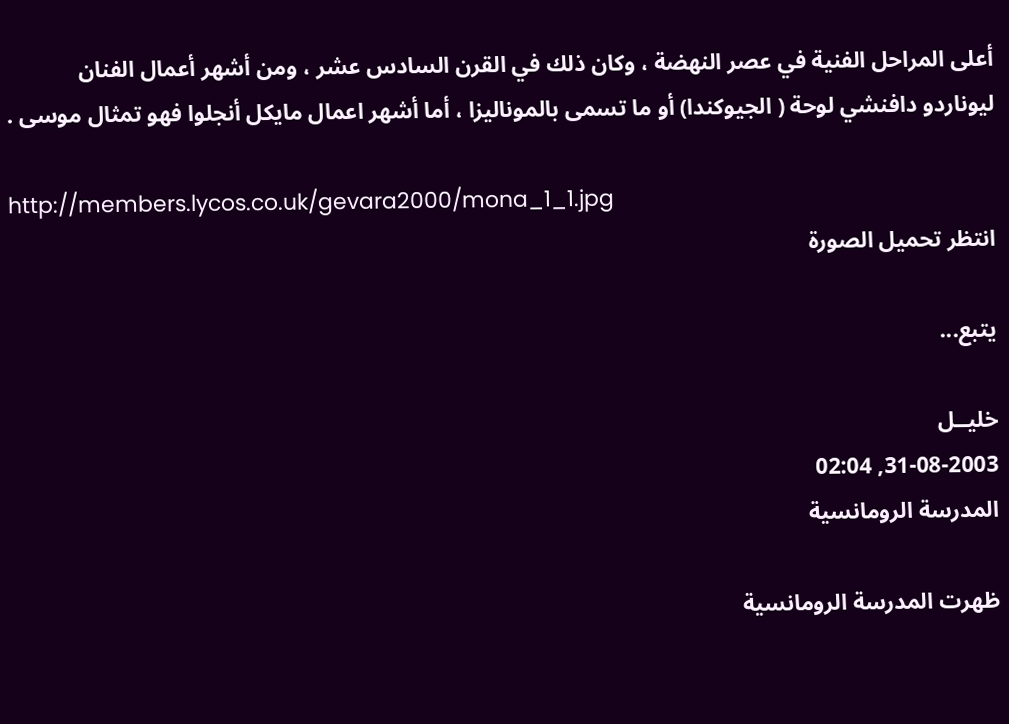أعلى المراحل الفنية في عصر النهضة ، وكان ذلك في القرن السادس عشر ، ومن أشهر أعمال الفنان ليوناردو دافنشي لوحة ( الجيوكندا) أو ما تسمى بالموناليزا ، أما أشهر اعمال مايكل أنجلوا فهو تمثال موسى .

http://members.lycos.co.uk/gevara2000/mona_1_1.jpg
انتظر تحميل الصورة

يتبع...

خليــل
31-08-2003, 02:04
المدرسة الرومانسية

ظهرت المدرسة الرومانسية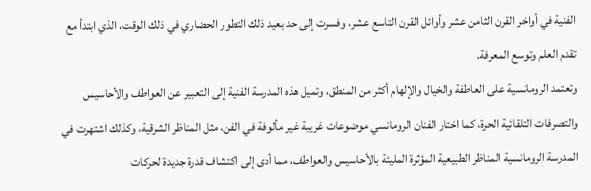الفنية في أواخر القرن الثامن عشر وأوائل القرن التاسع عشر، وفسرت إلى حد بعيد ذلك التطور الحضاري في ذلك الوقت، الذي ابتدأ مع تقدم العلم وتوسع المعرفة.
وتعتمد الرومانسية على العاطفة والخيال والإلهام أكثر من المنطق، وتميل هذه المدرسة الفنية إلى التعبير عن العواطف والأحاسيس والتصرفات التلقائية الحرة، كما اختار الفنان الرومانسي موضوعات غريبة غير مألوفة في الفن، مثل المناظر الشرقية، وكذلك اشتهرت في المدرسة الرومانسية المناظر الطبيعية المؤثرة المليئة بالأحاسيس والعواطف، مما أدى إلى اكتشاف قدرة جديدة لحركات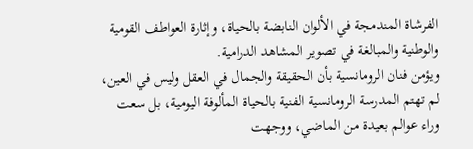الفرشاة المندمجة في الألوان النابضة بالحياة، وإثارة العواطف القومية والوطنية والمبالغة في تصوير المشاهد الدرامية.
ويؤمن فنان الرومانسية بأن الحقيقة والجمال في العقل وليس في العين، لم تهتم المدرسة الرومانسية الفنية بالحياة المألوفة اليومية، بل سعت وراء عوالم بعيدة من الماضي، ووجهت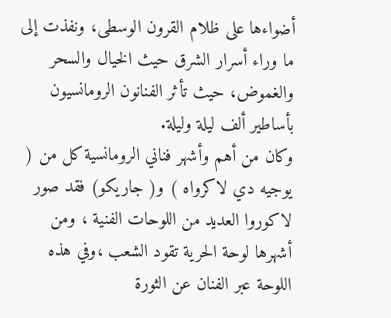أضواءها على ظلام القرون الوسطى، ونفذت إلى ما وراء أسرار الشرق حيث الخيال والسحر والغموض، حيث تأثر الفنانون الرومانسيون بأساطير ألف ليلة وليلة.
وكان من أهم وأشهر فناني الرومانسية كل من ( يوجيه دي لاكرواه ) و( جاريكو) فقد صور لاكوروا العديد من اللوحات الفنية ، ومن أشهرها لوحة الحرية تقود الشعب ،وفي هذه اللوحة عبر الفنان عن الثورة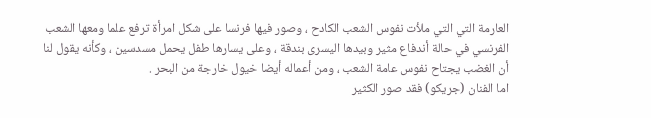العارمة التي التي ملأت نفوس الشعب الكادح ، وصور فيها فرنسا على شكل امرأة ترفع علما ومعها الشعب الفرنسي في حالة أندفاع مثير وبيدها اليسرى بندقة ، وعلى يسارها طفل يحمل مسدسين ، وكأنه يقول لنا أن الغضب يجتاح نفوس عامة الشعب ، ومن أعماله أيضا خيول خارجة من البحر .
اما الفنان (جريكو) فقد صور الكثير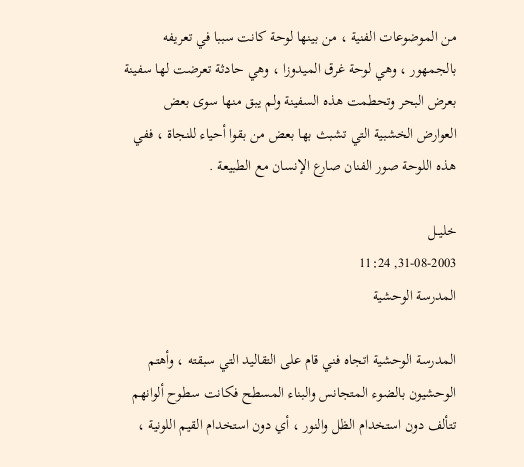من الموضوعات الفنية ، من بينها لوحة كانت سببا في تعريفه بالجمهور ، وهي لوحة غرق الميدوزا ، وهي حادثة تعرضت لها سفينة بعرض البحر وتحطمت هذه السفينة ولم يبق منها سوى بعض العوارض الخشبية التي تشبث بها بعض من بقوا أحياء للنجاة ، ففي هذه اللوحة صور الفنان صارع الإنسان مع الطبيعة .

خليــل
31-08-2003, 11:24
المدرسة الوحشية

المدرسة الوحشية اتجاه فني قام على التقاليد التي سبقته ، وأهتم الوحشيون بالضوء المتجانس والبناء المسطح فكانت سطوح ألوانهم تتألف دون استخدام الظل والنور ، أي دون استخدام القيم اللونية ،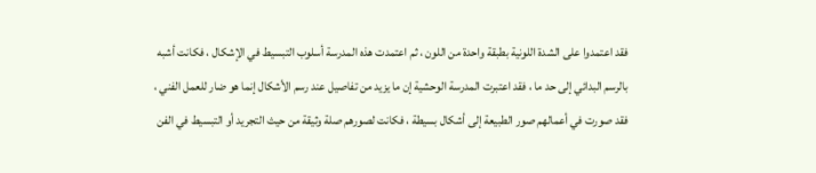فقد اعتمدوا على الشدة اللونية بطبقة واحدة من اللون ، ثم اعتمدت هذه المدرسة أسلوب التبسيط في الإشكال ، فكانت أشبه بالرسم البدائي إلى حد ما ، فقد اعتبرت المدرسة الوحشية إن ما يزيد من تفاصيل عند رسم الأشكال إنما هو ضار للعمل الفني ، فقد صورت في أعمالهم صور الطبيعة إلى أشكال بسيطة ، فكانت لصورهم صلة وثيقة من حيث التجريد أو التبسيط في الفن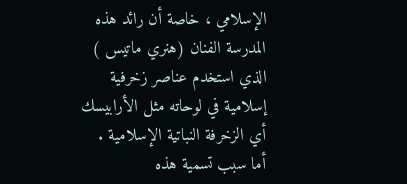الإسلامي ، خاصة أن رائد هذه المدرسة الفنان (هنري ماتيس ) الذي استخدم عناصر زخرفية إسلامية في لوحاته مثل الأرابيسك أي الزخرفة النباتية الإسلامية .
أما سبب تسمية هذه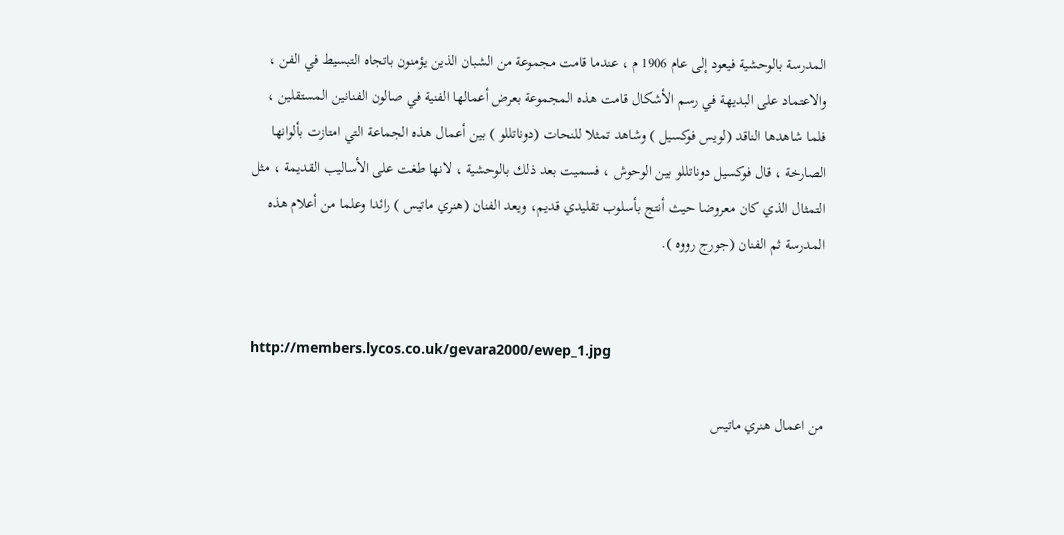المدرسة بالوحشية فيعود إلى عام 1906 م ، عندما قامت مجموعة من الشبان الذين يؤمنون باتجاه التبسيط في الفن ، والاعتماد على البديهة في رسم الأشكال قامت هذه المجموعة بعرض أعمالها الفنية في صالون الفنانين المستقلين ، فلما شاهدها الناقد (لويس فوكسيل ) وشاهد تمثلا للنحات (دوناتللو ) بين أعمال هذه الجماعة التي امتازت بألوانها الصارخة ، قال فوكسيل دوناتللو بين الوحوش ، فسميت بعد ذلك بالوحشية ، لانها طغت على الأساليب القديمة ، مثل التمثال الذي كان معروضا حيث أنتج بأسلوب تقليدي قديم، ويعد الفنان (هنري ماتيس ) رائدا وعلما من أعلام هذه المدرسة ثم الفنان (جورج رووه ).


http://members.lycos.co.uk/gevara2000/ewep_1.jpg

من اعمال هنري ماتيس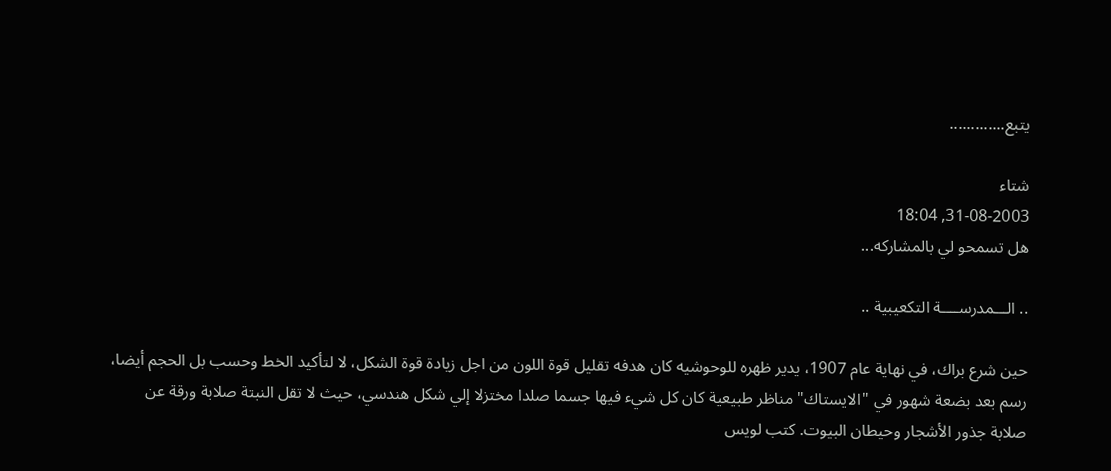يتبع.............

شتاء
31-08-2003, 18:04
هل تسمحو لي بالمشاركه...

.. الـــمدرســــة التكعيبية ..

حين شرع براك، في نهاية عام 1907، يدير ظهره للوحوشيه كان هدفه تقليل قوة اللون من اجل زيادة قوة الشكل، لا لتأكيد الخط وحسب بل الحجم أيضا، رسم بعد بضعة شهور في "الايستاك" مناظر طبيعية كان كل شيء فيها جسما صلدا مختزلا إلي شكل هندسي، حيث لا تقل النبتة صلابة ورقة عن صلابة جذور الأشجار وحيطان البيوت. كتب لويس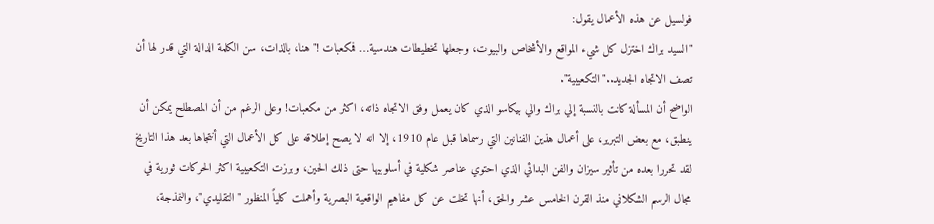فولسيل عن هذه الأعمال يقول:
"السيد براك اختزل كل شيء المواقع والأشخاص والبيوت، وجعلها تخطيطات هندسية… فمكعبات !" هنا، بالذات، سن الكلمة الدالة التي قدر لها أن تصف الاتجاه الجديد.."التكعيبية".
الواضح أن المسألة كانت بالنسبة إلي براك والي بيكاسو الذي كان يعمل وفق الاتجاه ذاته، اكثر من مكعبات! وعلى الرغم من أن المصطلح يمكن أن ينطبق، مع بعض التبرير، على أعمال هذين الفنانين التي رسماها قبل عام 1910، إلا انه لا يصح إطلاقه على كل الأعمال التي أنتجاها بعد هذا التاريخ لقد تحررا بعده من تأثير سيزان والفن البدائي الذي احتوي عناصر شكلية في أسلوبيها حتى ذلك الحين، وبرزت التكعيبية اكثر الحركات ثورية في مجال الرسم الشكلاني منذ القرن الخامس عشر والحق، أنها تخلت عن كل مفاهيم الواقعية البصرية وأهملت كلياً المنظور "التقليدي"، والنمذجة،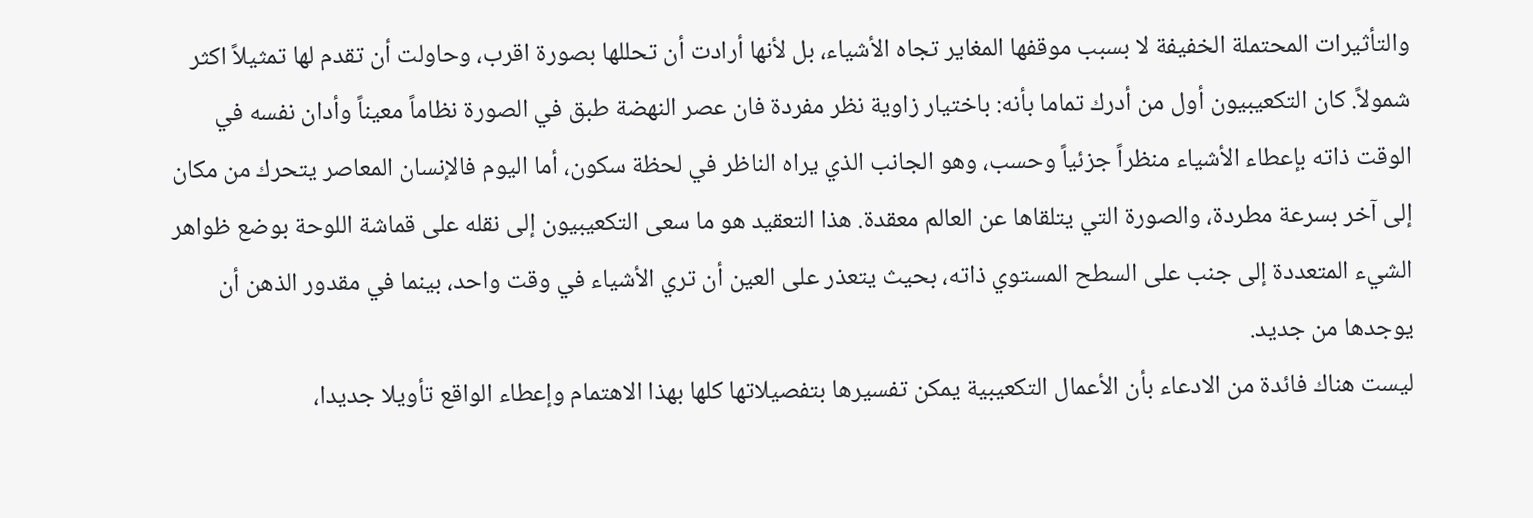والتأثيرات المحتملة الخفيفة لا بسبب موقفها المغاير تجاه الأشياء، بل لأنها أرادت أن تحللها بصورة اقرب، وحاولت أن تقدم لها تمثيلاً اكثر شمولاً. كان التكعيبيون أول من أدرك تماما بأنه: باختيار زاوية نظر مفردة فان عصر النهضة طبق في الصورة نظاماً معيناً وأدان نفسه في الوقت ذاته بإعطاء الأشياء منظراً جزئياً وحسب، وهو الجانب الذي يراه الناظر في لحظة سكون، أما اليوم فالإنسان المعاصر يتحرك من مكان إلى آخر بسرعة مطردة، والصورة التي يتلقاها عن العالم معقدة. هذا التعقيد هو ما سعى التكعيبيون إلى نقله على قماشة اللوحة بوضع ظواهر الشيء المتعددة إلى جنب على السطح المستوي ذاته، بحيث يتعذر على العين أن تري الأشياء في وقت واحد، بينما في مقدور الذهن أن يوجدها من جديد.
ليست هناك فائدة من الادعاء بأن الأعمال التكعيبية يمكن تفسيرها بتفصيلاتها كلها بهذا الاهتمام وإعطاء الواقع تأويلا جديدا،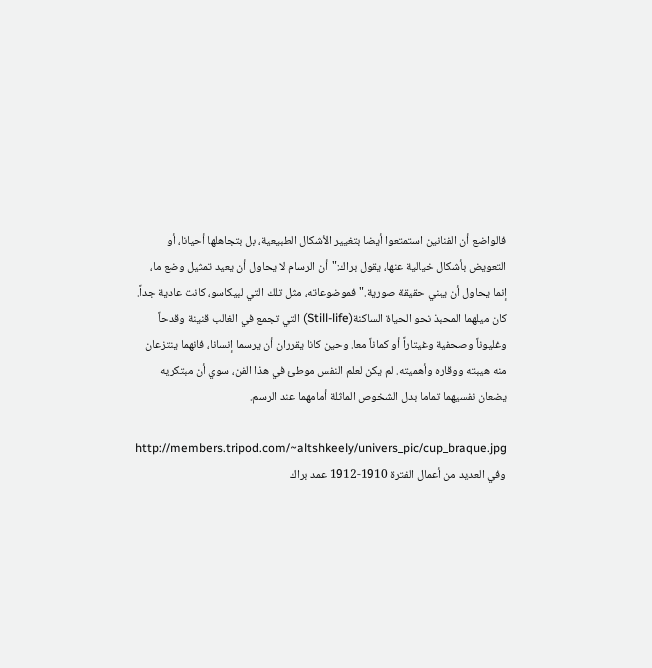فالواضع أن الفنانين استمتعوا أيضا بتغيير الأشكال الطبيعية، بل بتجاهلها أحيانا، أو التعويض بأشكال خيالية عنها، يقول براك:"أن الرسام لا يحاول أن يعيد تمثيل وضع ما، إنما يحاول أن يبني حقيقة صورية." فموضوعاته، مثل تلك التي لبيكاسو، كانت عادية جداً. كان ميلهما المحبذ نحو الحياة الساكنة(Still-life) التي تجمع في الغالب قنينة وقدحاً وغليوناً وصحفية وغيتاراً أو كماناً معا. وحين كانا يقرران أن يرسما إنسانا، فانهما ينتزعان منه هيبته ووقاره وأهميته. لم يكن لعلم النفس موطئ في هذا الفن، سوي أن مبتكريه يضعان نفسيهما تماما بدل الشخوص الماثلة أمامهما عند الرسم.

http://members.tripod.com/~altshkeely/univers_pic/cup_braque.jpg
وفي العديد من أعمال الفترة 1910-1912 عمد براك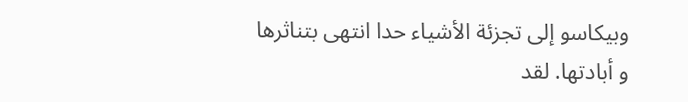وبيكاسو إلى تجزئة الأشياء حدا انتهى بتناثرها و أبادتها. لقد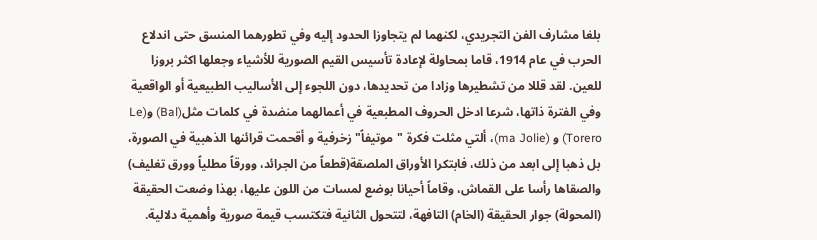بلغا مشارف الفن التجريدي، لكنهما لم يتجاوزا الحدود إليه وفي تطورهما المنسق حتى اندلاع الحرب في عام 1914، قاما بمحاولة لإعادة تأسيس القيم الصورية للأشياء وجعلها اكثر بروزا للعين. لقد قللا من تشطيرها وزادا من تحديدها، دون اللجوء إلى الأساليب الطبيعية أو الواقعية وفي الفترة ذاتها، شرعا ادخل الحروف المطبعية في أعمالهما منضدة في كلمات مثل(Bal) و(Le Torero) و (ma Jolie)، ألتي مثلت فكرة "موتيفاً" زخرفية و أقحمت قرائنها الذهبية في الصورة، بل ذهبا إلى ابعد من ذلك، فابتكرا الأوراق الملصقة(قطعاً من الجرائد، وورقاً مطلياً وورق تغليف) والصقاها رأسا على القماش، وقاماً أحيانا بوضع لمسات من اللون عليها، بهذا وضعت الحقيقة (المحولة) جوار الحقيقة (الخام) التافهة، لتتحول الثانية فتكتسب قيمة صورية وأهمية دلالية.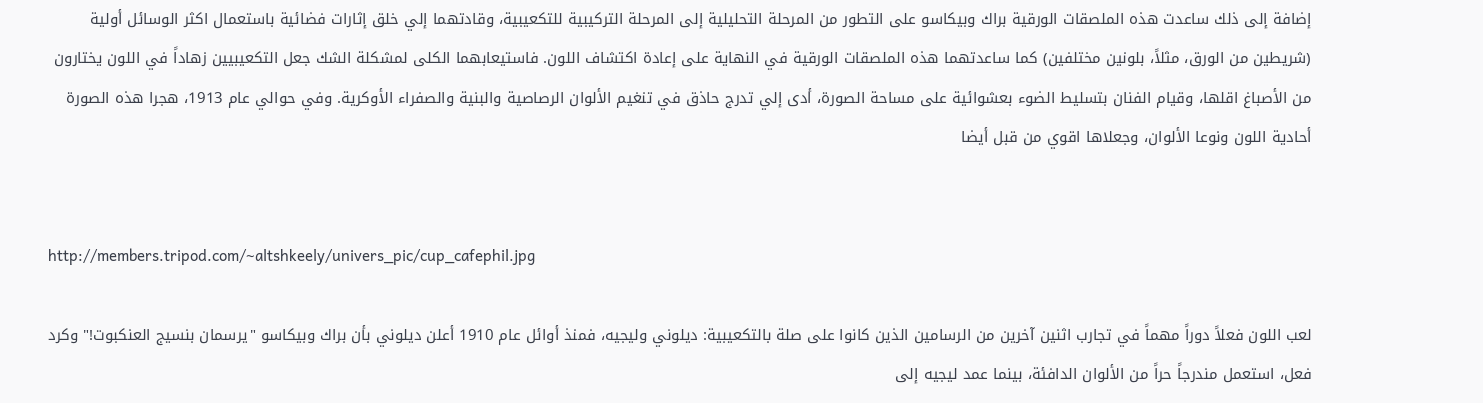إضافة إلى ذلك ساعدت هذه الملصقات الورقية براك وبيكاسو على التطور من المرحلة التحليلية إلى المرحلة التركيبية للتكعيبية، وقادتهما إلي خلق إثارات فضائية باستعمال اكثر الوسائل أولية (شريطين من الورق، مثلاً، بلونين مختلفين) كما ساعدتهما هذه الملصقات الورقية في النهاية على إعادة اكتشاف اللون. فاستيعابهما الكلى لمشكلة الشك جعل التكعيبيين زهاداً في اللون يختارون من الأصباغ اقلها، وقيام الفنان بتسليط الضوء بعشوائية على مساحة الصورة، أدى إلي تدرج حاذق في تنغيم الألوان الرصاصية والبنية والصفراء الأوكرية. وفي حوالي عام 1913، هجرا هذه الصورة أحادية اللون ونوعا الألوان، وجعلاها اقوي من قبل أيضا


http://members.tripod.com/~altshkeely/univers_pic/cup_cafephil.jpg

لعب اللون فعلاً دوراً مهماً في تجارب اثنين آخرين من الرسامين الذين كانوا على صلة بالتكعيبية: ديلوني وليجيه، فمنذ أوائل عام 1910 أعلن ديلوني بأن براك وبيكاسو "يرسمان بنسيج العنكبوت!" وكرد فعل، استعمل مندرجاً حراً من الألوان الدافئة، بينما عمد ليجيه إلى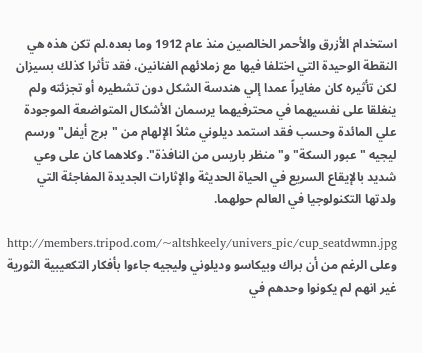استخدام الأزرق والأحمر الخالصين منذ عام 1912 وما بعده.لم تكن هذه هي النقطة الوحيدة التي اختلفا فيها مع زملائهم الفنانين، فقد تأثرا كذلك بسيزان لكن تأثيره كان مغايراً عمدا إلي هندسة الشكل دون تشطيره أو تجزئته ولم ينغلقا على نفسيهما في محترفيهما يرسمان الأشكال المتواضعة الموجودة علي المائدة وحسب فقد استمد ديلوني مثلاً الإلهام من "برج أيفل" ورسم ليجيه "عبور السكة" و"منظر باريس من النافذة". وكلاهما كان على وعي شديد بالإيقاع السريع في الحياة الحديثة والإثارات الجديدة المفاجئة التي ولدتها التكنولوجيا في العالم حولهما.

http://members.tripod.com/~altshkeely/univers_pic/cup_seatdwmn.jpg
وعلى الرغم من أن براك وبيكاسو وديلوني وليجيه جاءوا بأفكار التكعيبية الثورية غير انهم لم يكونوا وحدهم في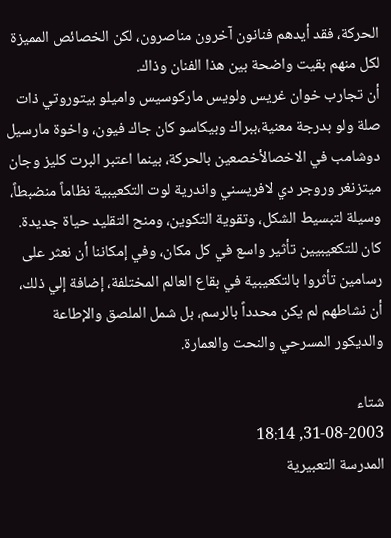الحركة، فقد أيدهم فنانون آخرون مناصرون، لكن الخصائص المميزة لكل منهم بقيت واضحة بين هذا الفنان وذاك.
أن تجارب خوان غريس ولويس ماركوسيس واميلو بيتوروتي ذات صلة ولو بدرجة معنية،ببراك وبيكاسو كان جاك فيون، واخوة مارسيل دوشامب في الاخصالأخصعين بالحركة، بينما اعتبر البرت كليز وجان ميتزنغر وروجر دي لافريسني واندرية لوت التكعيبية نظاماً منضبطاً، وسيلة لتبسيط الشكل، وتقوية التكوين، ومنح التقليد حياة جديدة.
كان للتكعيبيين تأثير واسع في كل مكان، وفي إمكاننا أن نعثر على رسامين تأثروا بالتكعيبية في بقاع العالم المختلفة، إضافة إلي ذلك، أن نشاطهم لم يكن محدداً بالرسم، بل شمل الملصق والإطاعة والديكور المسرحي والنحت والعمارة.

شتاء
31-08-2003, 18:14
المدرسة التعبيرية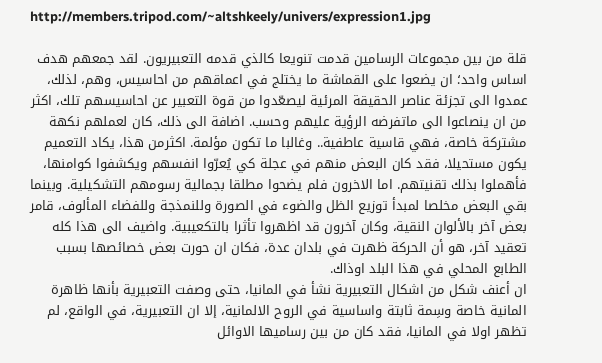http://members.tripod.com/~altshkeely/univers/expression1.jpg

قلة من بين مجموعات الرسامين قدمت تنويعا كالذي قدمه التعبيريون. لقد جمعهم هدف اساس واحد؛ ان يضعوا على القماشة ما يختلج في اعماقهم من احاسيس، وهم، لذلك، عمدوا الى تجزئة عناصر الحقيقة المرئية ليصعّدوا من قوة التعبير عن احاسيسهم تلك، اكثر من ان ينصاعوا الى ماتفرضه الرؤية عليهم وحسب. اضافة الى ذلك، كان لعملهم نكهة مشتركة خاصة، فهي قاسية عاطفية.. وغالبا ما تكون مؤلمة. اكثرمن هذا، يكاد التعميم يكون مستحيلا، فقد كان البعض منهم في عجلة كي يُعرّوا انفسهم ويكشفوا كوامنها، فأهملوا بذلك تقنيتهم. اما الاخرون فلم يضحوا مطلقا بجمالية رسومهم التشكيلية. وبينما بقي البعض مخلصا لمبدأ توزيع الظل والضوء في الصورة وللنمذجة وللفضاء المألوف، قامر بعض آخر بالألوان النقية، وكان آخرون قد اظهروا تأثرا بالتكعيبية. واضيف الى هذا كله تعقيد آخر، هو أن الحركة ظهرت في بلدان عدة، فكان ان حورت بعض خصائصها بسبب الطابع المحلي في هذا البلد اوذاك.
ان أعنف شكل من اشكال التعبيرية نشأ في المانيا، حتى وصفت التعبيرية بأنها ظاهرة المانية خاصة وسِمة ثابتة واساسية في الروح الالمانية، إلا ان التعبيرية، في الواقع، لم تظهر اولا في المانيا، فقد كان من بين رساميها الاوائل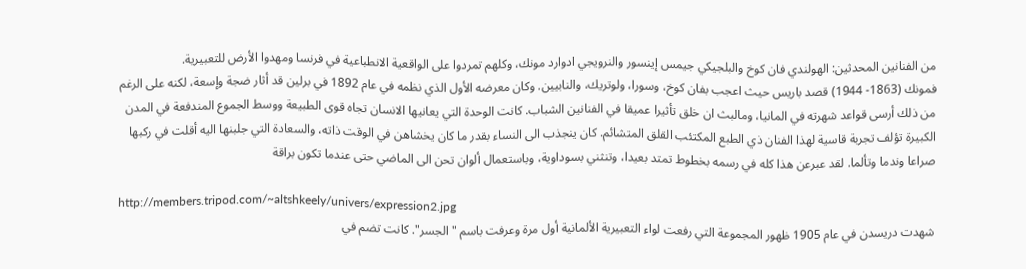من الفنانين المحدثين: الهولندي فان كوخ والبلجيكي جيمس إينسور والنرويجي ادوارد مونك، وكلهم تمردوا على الواقعية الانطباعية في فرنسا ومهدوا الأرض للتعبيرية.
فمونك (1863- 1944) قصد باريس حيث اعجب بفان كوخ، وسورا، ولوتريك، والنابيين. وكان معرضه الأول الذي نظمه في عام 1892 في برلين قد أثار ضجة وإسعة، لكنه على الرغم من ذلك أرسى قواعد شهرته في المانيا، ومالبث ان خلق تأثيرا عميقا في الفنانين الشباب. كانت الوحدة التي يعانيها الانسان تجاه قوى الطبيعة ووسط الجموع المندفعة في المدن الكبيرة تؤلف تجربة قاسية لهذا الفنان ذي الطبع المكتئب القلق المتشائم. كان ينجذب الى النساء بقدر ما كان يخشاهن في الوقت ذاته، والسعادة التي جلبنها اليه أقلت في ركبها صراعا وندما وتألما. لقد عبرعن هذا كله في رسمه بخطوط تمتد بعيدا، وتنثني بسوداوية، وباستعمال ألوان تحن الى الماضي حتى عندما تكون براقة

http://members.tripod.com/~altshkeely/univers/expression2.jpg
شهدت دريسدن في عام 1905 ظهور المجموعة التي رفعت لواء التعبيرية الألمانية أول مرة وعرفت باسم "الجسر". كانت تضم في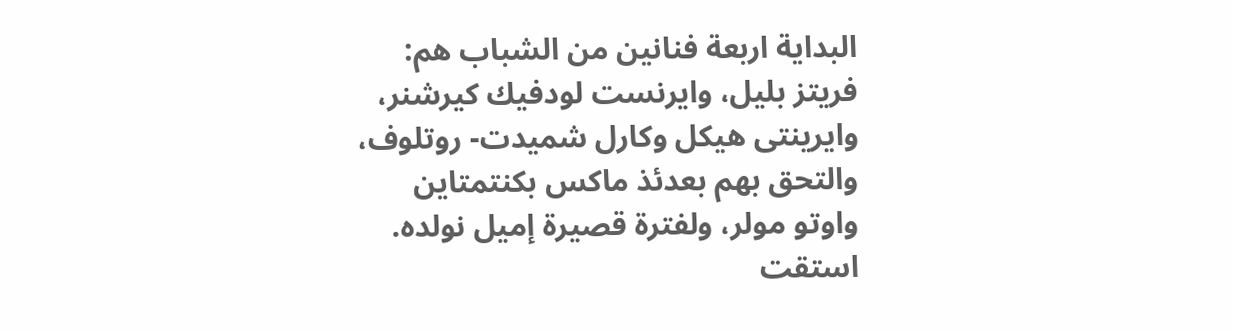البداية اربعة فنانين من الشباب هم: فريتز بليل، وايرنست لودفيك كيرشنر، وايرينتى هيكل وكارل شميدت- روتلوف، والتحق بهم بعدئذ ماكس بكنتمتاين واوتو مولر، ولفترة قصيرة إميل نولده. استقت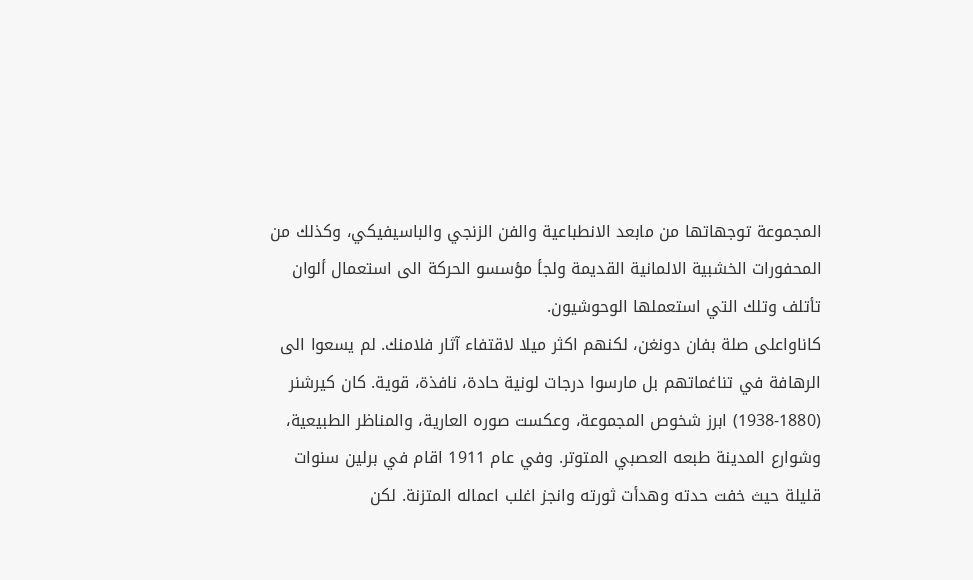المجموعة توجهاتها من مابعد الانطباعية والفن الزنجي والباسيفيكي، وكذلك من المحفورات الخشبية الالمانية القديمة ولجأ مؤسسو الحركة الى استعمال ألوان تأتلف وتلك التي استعملها الوحوشيون.
كاناواعلى صلة بفان دونغن، لكنهم اكثر ميلا لاقتفاء آثار فلامنك. لم يسعوا الى الرهافة في تناغماتهم بل مارسوا درجات لونية حادة، نافذة، قوية. كان كيرشنر (1880-1938) ابرز شخوص المجموعة، وعكست صوره العارية، والمناظر الطبيعية، وشوارع المدينة طبعه العصبي المتوتر. وفي عام 1911 اقام في برلين سنوات قليلة حيث خفت حدته وهدأت ثورته وانجز اغلب اعماله المتزنة. لكن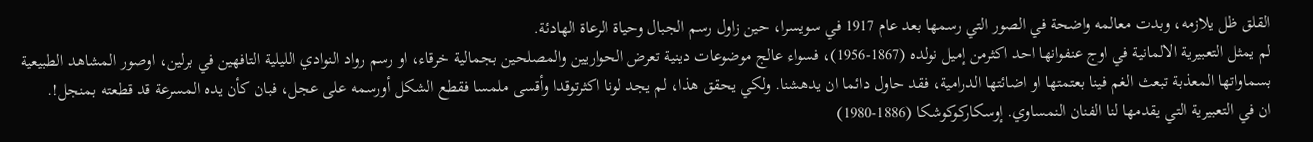القلق ظل يلازمه، وبدت معالمه واضحة في الصور التي رسمها بعد عام 1917 في سويسرا، حين زاول رسم الجبال وحياة الرعاة الهادئة.
لم يمثل التعبيرية الالمانية في اوج عنفوانها احد اكثرمن إميل نولده (1867-1956)، فسواء عالج موضوعات دينية تعرض الحواريين والمصلحين بجمالية خرقاء، او رسم رواد النوادي الليلية التافهين في برلين، اوصور المشاهد الطبيعية بسماواتها المعذبة تبعث الغم فينا بعتمتها او اضائتها الدرامية، فقد حاول دائما ان يدهشنا. ولكي يحقق هذا، لم يجد لونا اكثرتوقدا وأقسى ملمسا فقطع الشكل أورسمه على عجل، فبان كأن يده المسرعة قد قطعته بمنجل!.
ان في التعبيرية التي يقدمها لنا الفنان النمساوي. إوسكاركوكوشكا (1886-1980)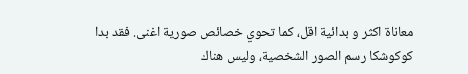معاناة اكثر و بدائية اقل، كما تحوي خصائص صورية اغنى. فقد بدا كوكوشكا رسم الصور الشخصية، وليس هناك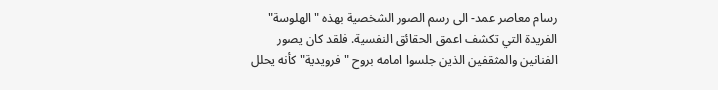رسام معاصر عمد- الى رسم الصور الشخصية بهذه "الهلوسة" الفريدة التي تكشف اعمق الحقائق النفسية. فلقد كان يصور الفنانين والمثقفين الذين جلسوا امامه بروح "فرويدية" كأنه يحلل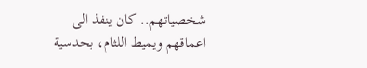شخصياتهم.. كان ينفذ الى اعماقهم ويميط اللثام، بحدسية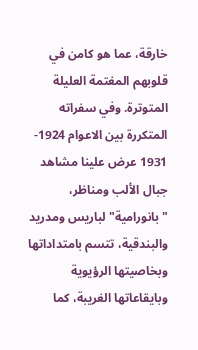خارقة، عما هو كامن في قلوبهم المغتمة العليلة المتوترة. وفي سفراته المتكررة بين الاعوام 1924- 1931 عرض علينا مشاهد جبال الألب ومناظر، "بانورامية" لباريس ومدريد والبندقية، تتسم بامتداداتها وبخاصيتها الرؤيوية وبايقاعاتها الغريبة، كما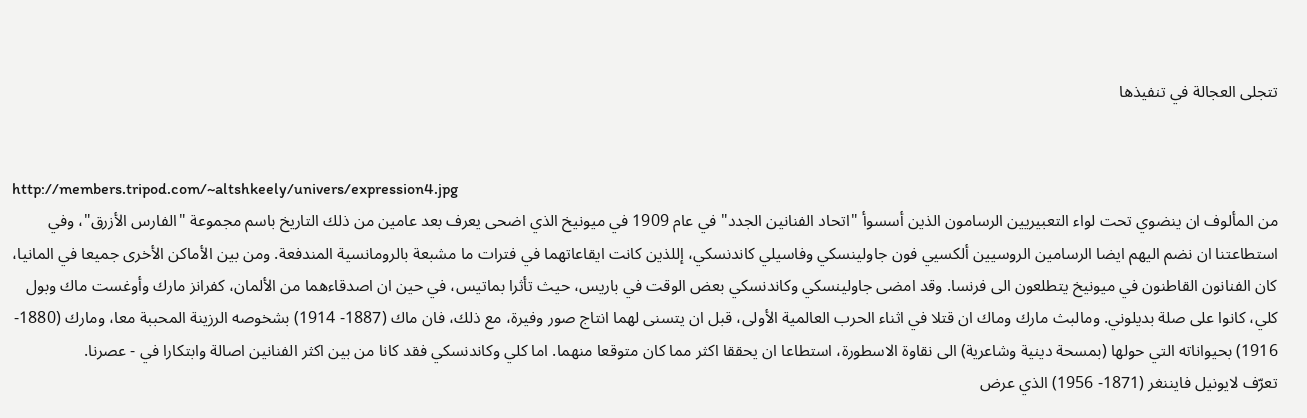تتجلى العجالة في تنفيذها


http://members.tripod.com/~altshkeely/univers/expression4.jpg
من المألوف ان ينضوي تحت لواء التعبيريين الرسامون الذين أسسوأ "اتحاد الفنانين الجدد" في عام 1909 في ميونيخ الذي اضحى يعرف بعد عامين من ذلك التاريخ باسم مجموعة "الفارس الأزرق"، وفي استطاعتنا ان نضم اليهم ايضا الرسامين الروسيين ألكسيي فون جاولينسكي وفاسيلي كاندنسكي، إللذين كانت ايقاعاتهما في فترات ما مشبعة بالرومانسية المندفعة. ومن بين الأماكن الأخرى جميعا في المانيا، كان الفنانون القاطنون في ميونيخ يتطلعون الى فرنسا. وقد امضى جاولينسكي وكاندنسكي بعض الوقت في باريس، حيث تأثرا بماتيس، في حين ان اصدقاءهما من الألمان، كفرانز مارك وأوغست ماك وبول كلي، كانوا على صلة بديلوني. ومالبث مارك وماك ان قتلا في اثناء الحرب العالمية الأولى، قبل ان يتسنى لهما انتاج صور وفيرة، مع ذلك، فان ماك (1887- 1914) بشخوصه الرزينة المحببة معا، ومارك (1880- 1916) بحيواناته التي حولها (بمسحة دينية وشاعرية) الى نقاوة الاسطورة، استطاعا ان يحققا اكثر مما كان متوقعا منهما. اما كلي وكاندنسكي فقد كانا من بين اكثر الفنانين اصالة وابتكارا في - عصرنا.
تعرّف لايونيل فايننغر (1871- 1956) الذي عرض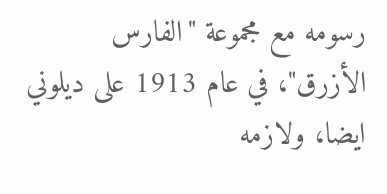رسومه مع مجموعة "الفارس الأزرق"، في عام 1913 على ديلوني ايضا، ولازمه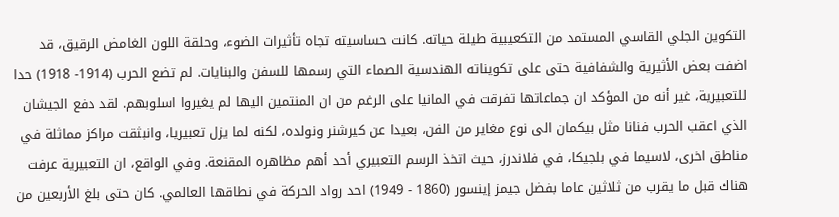التكوين الجلي القاسي المستمد من التكعيبية طيلة حياته. كانت حساسيته تجاه تأثيرات الضوء، وحلقة اللون الغامض الرقيق، قد اضفت بعض الأثيرية والشفافية حتى على تكويناته الهندسية الصماء التي رسمها للسفن والبنايات. لم تضع الحرب (1914- 1918) حدا للتعبيرية، غير أنه من المؤكد ان جماعاتها تفرقت في المانيا على الرغم من ان المنتمين اليها لم يغيروا اسلوبهم. لقد دفع الجيشان الذي اعقب الحرب فنانا مثل بيكمان الى نوع مغاير من الفن، بعيدا عن كيرشنر ونولده، لكنه لما يزل تعبيريا، وانبثقت مراكز مماثلة في مناطق اخرى، لاسيما في بلجيكا، في فلاندرز، حيث اتخذ الرسم التعبيري أحد أهم مظاهره المقنعة. وفي الواقع، ان التعبيرية عرفت هناك قبل ما يقرب من ثلاثين عاما بفضل جيمز إينسور (1860 - 1949) احد رواد الحركة في نطاقها العالمي. كان حتى بلغ الأربعين من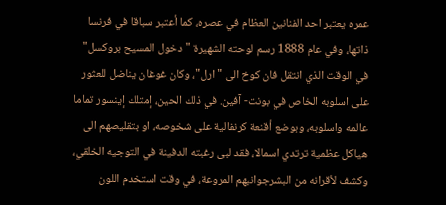عمره يعتبر احد الفنانين العظام في عصره، كما أعتبر سباقا في فرنسا ذاتها، وفي عام 1888 رسم لوحته الشهيرة "دخول المسيح بروكسل" في الوقت الذي انتقل فان كوخ الى "ارل"، وكان غوغان يناضل للعثور على اسلوبه الخاص في بونت- آفين. في ذلك الحين، إمتلك إينسور تماما عالمه واسلوبه، وبوضع أقنعة كرنفالية على شخوصه، او بتقليصهم الى هياكل عظمية ترتدي اسمالا، فقد لبى رغبته الدفينة في التوجيه الخلقي، وكشف لأقرانه من البشرجوانبهم المروعة، في وقت استخدم اللون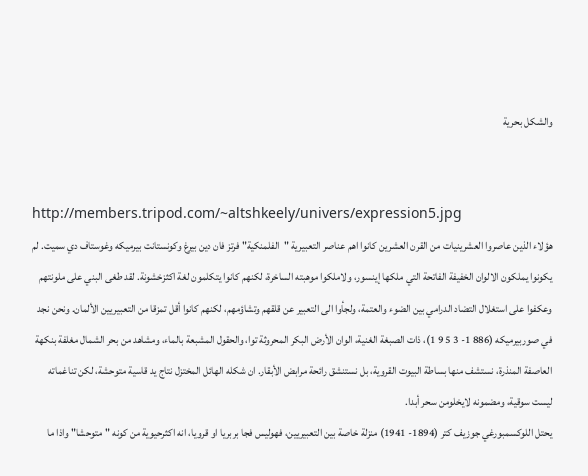والشكل بحرية


http://members.tripod.com/~altshkeely/univers/expression5.jpg
هؤلاء الذين عاصروا العشرينيات من القرن العشرين كانوا اهم عناصر التعبيرية "الفلمنكية" فرتز فان دين بيرغ وكونستانت بيرميكه وغوستاف دي سميت. لم يكونوا يملكون الالوان الخفيفة الفاتحة التي ملكها إينسور، ولاملكوا موهبته الساخرة، لكنهم كانوا يتكلمون لغة اكثزخشونة. لقد طغى البني على ملونتهم وعكفوا على استغلال التضاد الدرامي بين الضوء والعتمة، ولجأوا الى التعبير عن قلقهم وتشاؤمهم، لكنهم كانوا أقل تمزقا من التعبيريين الألمان. ونحن نجد في صوربيرميكه (886 1- 3 5 9 1)، ذات الصبغة الغنية، الوان الأرض البكر المحروثة توا، والحقول المشبعة بالماء، ومشاهد من بحر الشمال مغلفة بنكهة العاصفة المنذرة، نستشف منها بساطة البيوت القروية، بل نستنشق رائحة مرابض الأبقار. ان شكله الهائل المختزل نتاج يد قاسية متوحشة، لكن تناغماته ليست سوقية، ومضمونه لايخلومن سحر أبدا.
يحتل اللوكسمبورغي جوزيف كتر (1894- 1941) منزلة خاصة بين التعبيريين، فهوليس فجا بربريا او قرويا، انه اكثرحيوية من كونه "متوحشا" واذا ما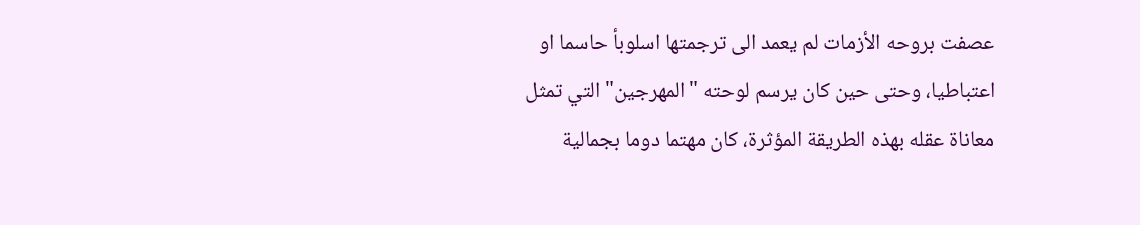عصفت بروحه الأزمات لم يعمد الى ترجمتها اسلوبأ حاسما او اعتباطيا، وحتى حين كان يرسم لوحته "المهرجين" التي تمثل معاناة عقله بهذه الطريقة المؤثرة، كان مهتما دوما بجمالية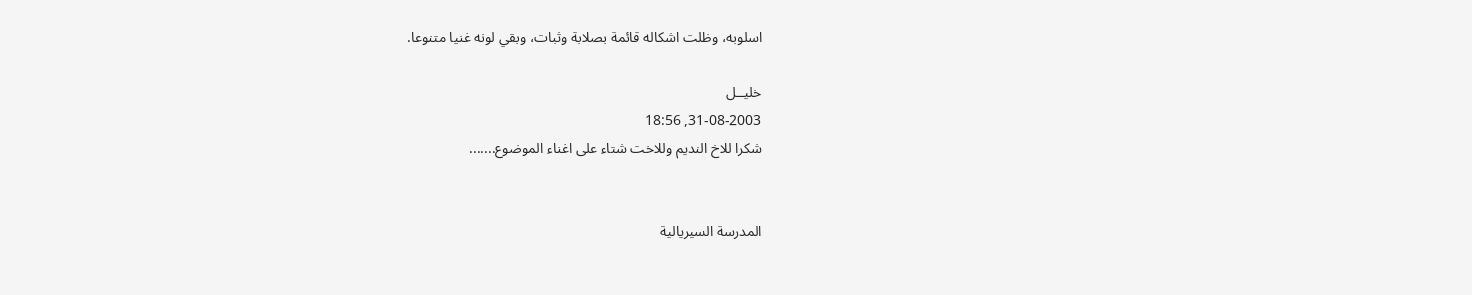اسلوبه، وظلت اشكاله قائمة بصلابة وثبات، وبقي لونه غنيا متنوعا.

خليــل
31-08-2003, 18:56
شكرا للاخ النديم وللاخت شتاء على اغناء الموضوع.......


المدرسة السيريالية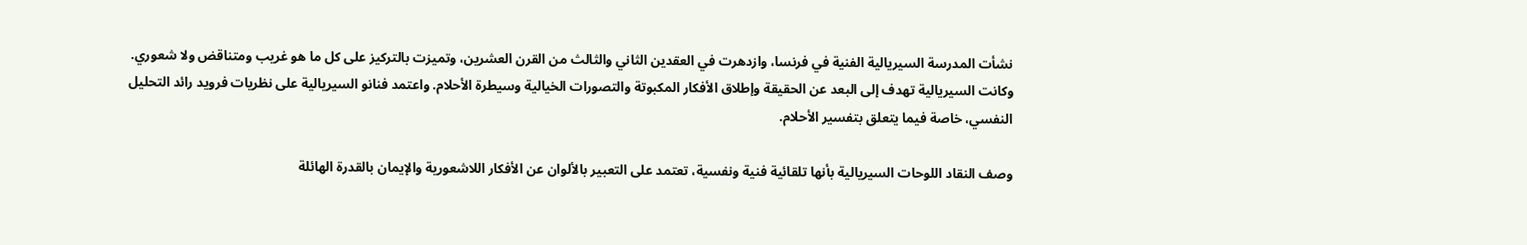نشأت المدرسة السيريالية الفنية في فرنسا، وازدهرت في العقدين الثاني والثالث من القرن العشرين، وتميزت بالتركيز على كل ما هو غريب ومتناقض ولا شعوري. وكانت السيريالية تهدف إلى البعد عن الحقيقة وإطلاق الأفكار المكبوتة والتصورات الخيالية وسيطرة الأحلام. واعتمد فنانو السيريالية على نظريات فرويد رائد التحليل النفسي، خاصة فيما يتعلق بتفسير الأحلام.

وصف النقاد اللوحات السيريالية بأنها تلقائية فنية ونفسية، تعتمد على التعبير بالألوان عن الأفكار اللاشعورية والإيمان بالقدرة الهائلة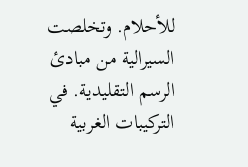للأحلام. وتخلصت السيرالية من مبادئ الرسم التقليدية. في التركيبات الغربية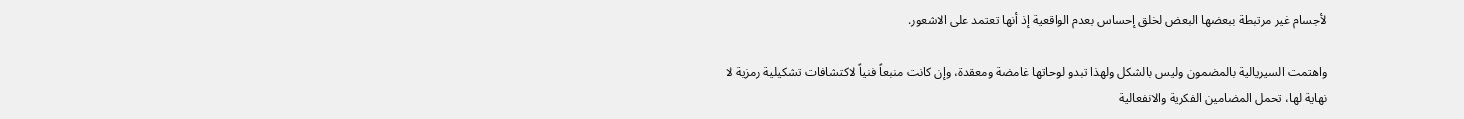لأجسام غير مرتبطة ببعضها البعض لخلق إحساس بعدم الواقعية إذ أنها تعتمد على الاشعور.

واهتمت السيريالية بالمضمون وليس بالشكل ولهذا تبدو لوحاتها غامضة ومعقدة، وإن كانت منبعاً فنياً لاكتشافات تشكيلية رمزية لا نهاية لها، تحمل المضامين الفكرية والانفعالية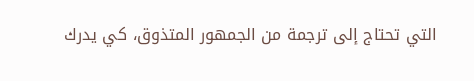التي تحتاج إلى ترجمة من الجمهور المتذوق، كي يدرك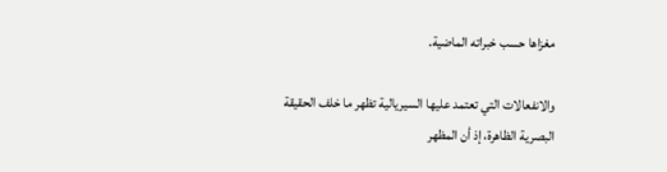مغزاها حسب خبراته الماضية.

والانفعالات التي تعتمد عليها السيريالية تظهر ما خلف الحقيقة البصرية الظاهرة، إذ أن المظهر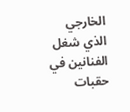الخارجي الذي شغل الفنانين في حقبات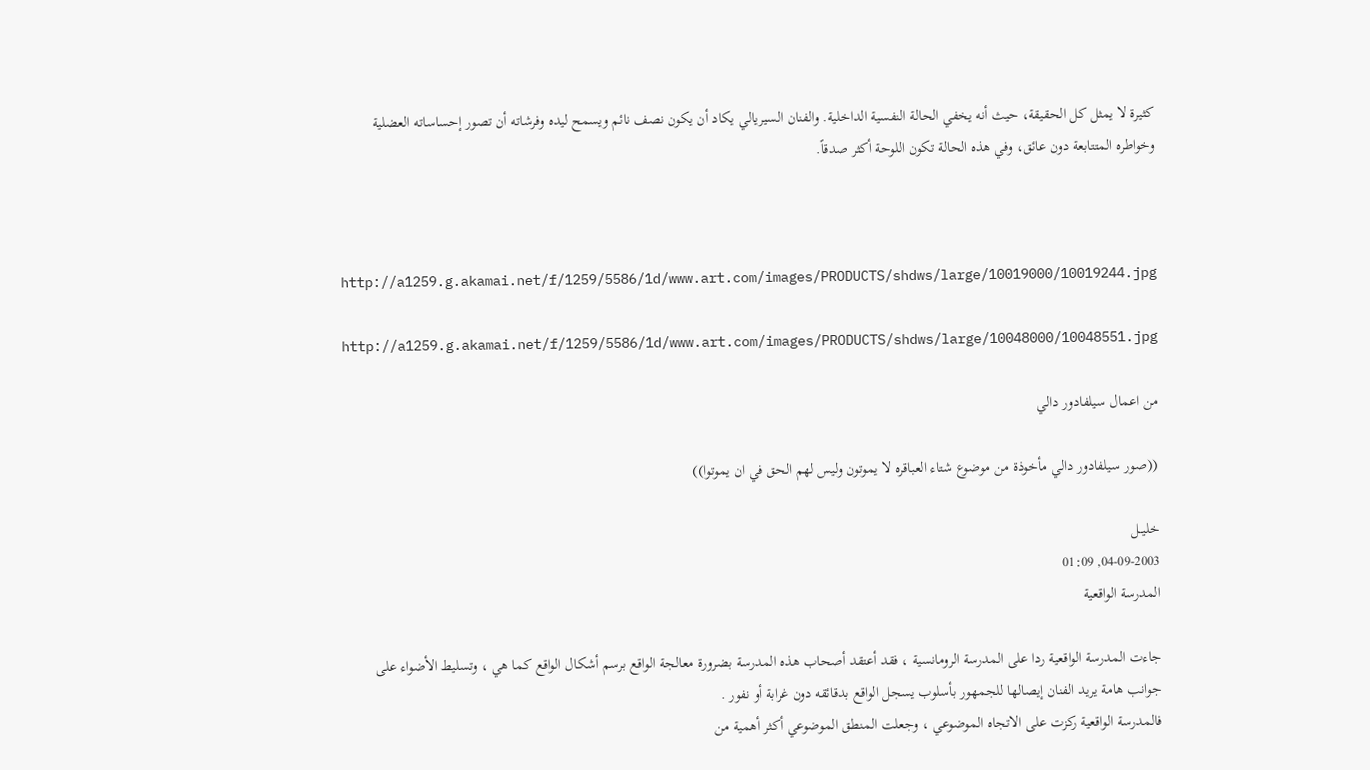كثيرة لا يمثل كل الحقيقة، حيث أنه يخفي الحالة النفسية الداخلية. والفنان السيريالي يكاد أن يكون نصف نائم ويسمح ليده وفرشاته أن تصور إحساساته العضلية وخواطره المتتابعة دون عائق، وفي هذه الحالة تكون اللوحة أكثر صدقاً.



http://a1259.g.akamai.net/f/1259/5586/1d/www.art.com/images/PRODUCTS/shdws/large/10019000/10019244.jpg

http://a1259.g.akamai.net/f/1259/5586/1d/www.art.com/images/PRODUCTS/shdws/large/10048000/10048551.jpg

من اعمال سيلفادور دالي

((صور سيلفادور دالي مأخوذة من موضوع شتاء العباقره لا يموتون وليس لهم الحق في ان يموتوا))

خليــل
04-09-2003, 01:09
المدرسة الواقعية

جاءت المدرسة الواقعية ردا على المدرسة الرومانسية ، فقد أعتقد أصحاب هذه المدرسة بضرورة معالجة الواقع برسم أشكال الواقع كما هي ، وتسليط الأضواء على جوانب هامة يريد الفنان إيصالها للجمهور بأسلوب يسجل الواقع بدقائقه دون غرابة أو نفور .
فالمدرسة الواقعية ركزت على الاتجاه الموضوعي ، وجعلت المنطق الموضوعي أكثر أهمية من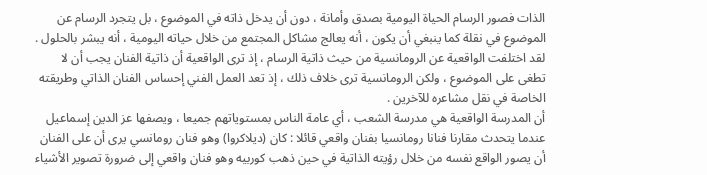الذات فصور الرسام الحياة اليومية بصدق وأمانة ، دون أن يدخل ذاته في الموضوع ، بل يتجرد الرسام عن الموضوع في نقلة كما ينبغي أن يكون ، أنه يعالج مشاكل المجتمع من خلال حياته اليومية ، أنه يبشر بالحلول .
لقد اختلفت الواقعية عن الرومانسية من حيث ذاتية الرسام ، إذ ترى الواقعية أن ذاتية الفنان يجب أن لا تطغى على الموضوع ، ولكن الرومانسية ترى خلاف ذلك ، إذ تعد العمل الفني إحساس الفنان الذاتي وطريقته الخاصة في نقل مشاعره للآخرين .
أن المدرسة الواقعية هي مدرسة الشعب ، أي عامة الناس بمستوياتهم جميعا ، ويصفها عز الدين إسماعيل عندما يتحدث مقارنا فنانا رومانسيا بفنان واقعي قائلا : كان (ديلاكروا) وهو فنان رومانسي يرى أن على الفنان أن يصور الواقع نفسه من خلال رؤيته الذاتية في حين ذهب كوربيه وهو فنان واقعي إلى ضرورة تصوير الأشياء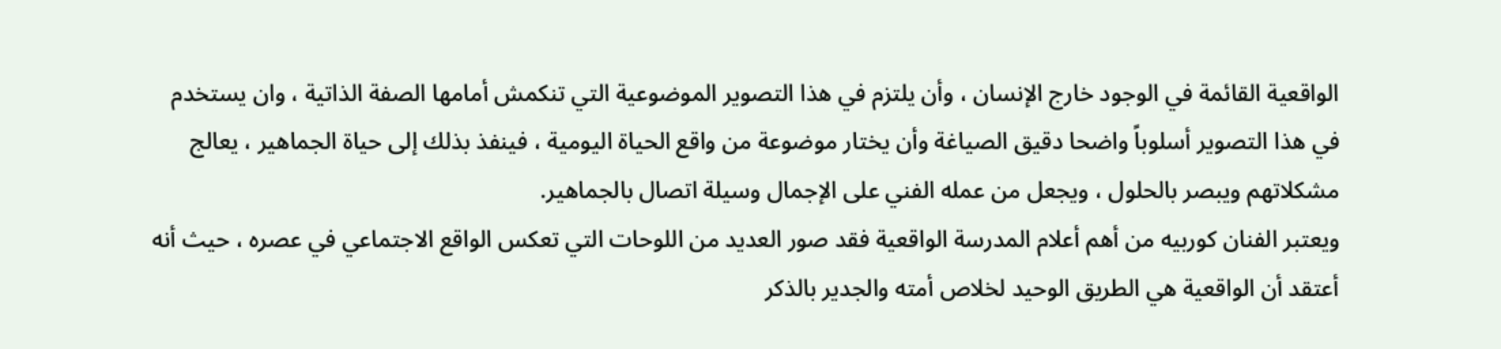الواقعية القائمة في الوجود خارج الإنسان ، وأن يلتزم في هذا التصوير الموضوعية التي تنكمش أمامها الصفة الذاتية ، وان يستخدم في هذا التصوير أسلوباً واضحا دقيق الصياغة وأن يختار موضوعة من واقع الحياة اليومية ، فينفذ بذلك إلى حياة الجماهير ، يعالج مشكلاتهم ويبصر بالحلول ، ويجعل من عمله الفني على الإجمال وسيلة اتصال بالجماهير.
ويعتبر الفنان كوربيه من أهم أعلام المدرسة الواقعية فقد صور العديد من اللوحات التي تعكس الواقع الاجتماعي في عصره ، حيث أنه أعتقد أن الواقعية هي الطريق الوحيد لخلاص أمته والجدير بالذكر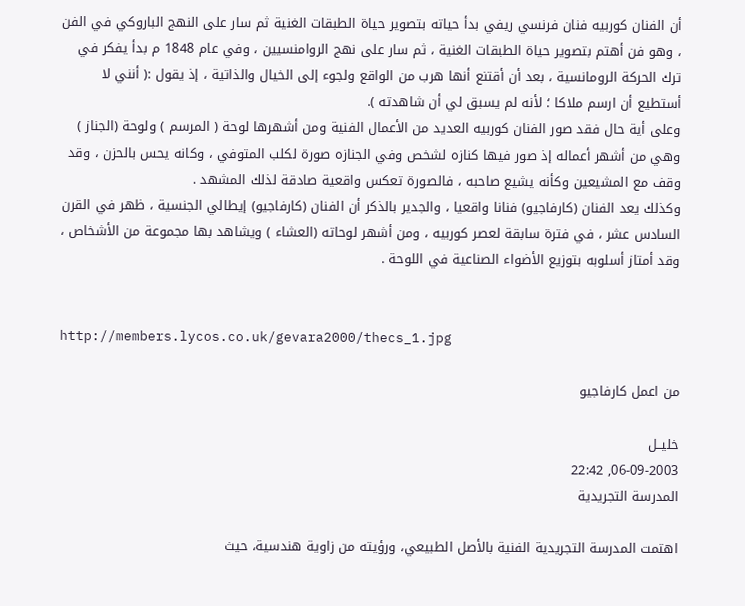أن الفنان كوربيه فنان فرنسي ريفي بدأ حياته بتصوير حياة الطبقات الغنية ثم سار على النهج الباروكي في الفن ، وهو فن أهتم بتصوير حياة الطبقات الغنية ، ثم سار على نهج الروامنسيين ، وفي عام 1848 م بدأ يفكر في ترك الحركة الرومانسية ، بعد أن أقتنع أنها هرب من الواقع ولجوء إلى الخيال والذاتية ، إذ يقول :( أنني لا أستطيع أن ارسم ملاكا ؛ لأنه لم يسبق لي أن شاهدته ).
وعلى أية حال فقد صور الفنان كوربيه العديد من الأعمال الفنية ومن أشهرها لوحة ( المرسم ) ولوحة (الجناز ) وهي من أشهر أعماله إذ صور فيها كنازه لشخص وفي الجنازه صورة لكلب المتوفي ، وكانه يحس بالحزن ، وقد وقف مع المشيعين وكأنه يشيع صاحبه ، فالصورة تعكس واقعية صادقة لذلك المشهد .
وكذلك يعد الفنان (كارفاجيو) فنانا واقعيا ، والجدير بالذكر أن الفنان (كارفاجيو) إيطالي الجنسية ، ظهر في القرن السادس عشر ، في فترة سابقة لعصر كوربيه ، ومن أشهر لوحاته (العشاء ) ويشاهد بها مجموعة من الأشخاص ، وقد أمتاز أسلوبه بتوزيع الأضواء الصناعية في اللوحة .


http://members.lycos.co.uk/gevara2000/thecs_1.jpg

من اعمل كارفاجيو

خليــل
06-09-2003, 22:42
المدرسة التجريدية

اهتمت المدرسة التجريدية الفنية بالأصل الطبيعي، ورؤيته من زاوية هندسية، حيث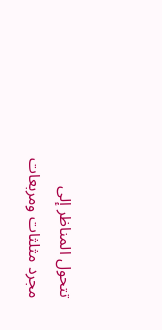تتحول المناظر إلى مجرد مثلثات ومربعات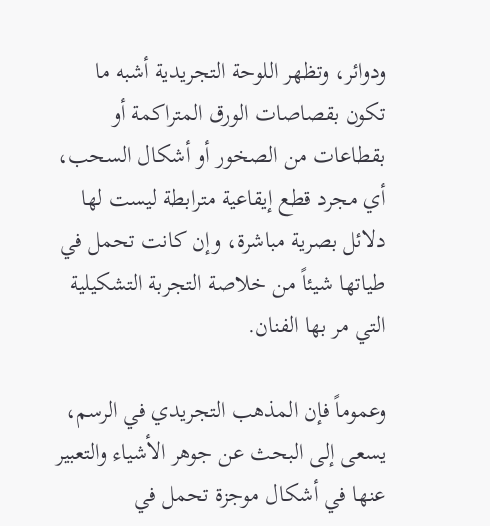ودوائر، وتظهر اللوحة التجريدية أشبه ما تكون بقصاصات الورق المتراكمة أو بقطاعات من الصخور أو أشكال السحب، أي مجرد قطع إيقاعية مترابطة ليست لها دلائل بصرية مباشرة، وإن كانت تحمل في طياتها شيئاً من خلاصة التجربة التشكيلية التي مر بها الفنان.

وعموماً فإن المذهب التجريدي في الرسم، يسعى إلى البحث عن جوهر الأشياء والتعبير عنها في أشكال موجزة تحمل في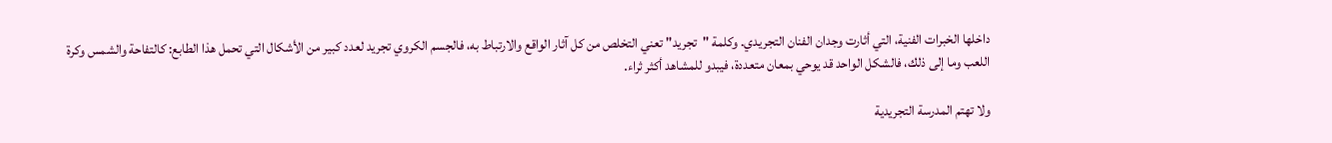داخلها الخبرات الفنية، التي أثارت وجدان الفنان التجريدي. وكلمة "تجريد" تعني التخلص من كل آثار الواقع والارتباط به، فالجسم الكروي تجريد لعدد كبير من الأشكال التي تحمل هذا الطابع: كالتفاحة والشمس وكرة اللعب وما إلى ذلك، فالشكل الواحد قد يوحي بمعان متعددة، فيبدو للمشاهد أكثر ثراء.

ولا تهتم المدرسة التجريدية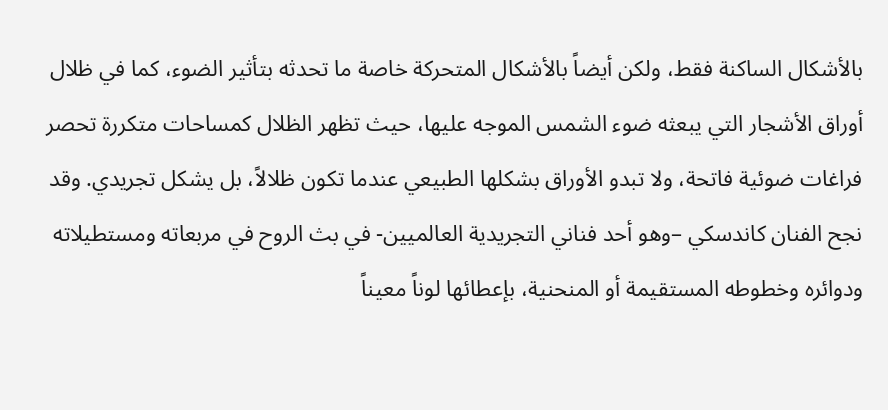بالأشكال الساكنة فقط، ولكن أيضاً بالأشكال المتحركة خاصة ما تحدثه بتأثير الضوء، كما في ظلال أوراق الأشجار التي يبعثه ضوء الشمس الموجه عليها، حيث تظهر الظلال كمساحات متكررة تحصر فراغات ضوئية فاتحة، ولا تبدو الأوراق بشكلها الطبيعي عندما تكون ظلالاً، بل يشكل تجريدي. وقد نجح الفنان كاندسكي –وهو أحد فناني التجريدية العالميين- في بث الروح في مربعاته ومستطيلاته ودوائره وخطوطه المستقيمة أو المنحنية، بإعطائها لوناً معيناً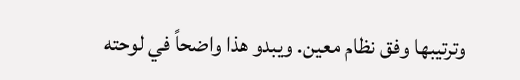وترتيبها وفق نظام معين. ويبدو هذا واضحاً في لوحته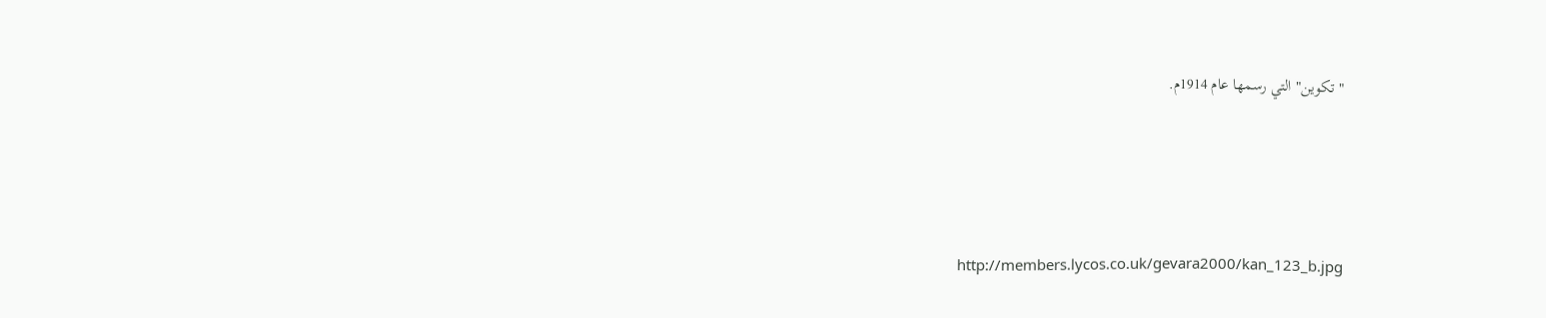"تكوين" التي رسمها عام 1914م.




http://members.lycos.co.uk/gevara2000/kan_123_b.jpg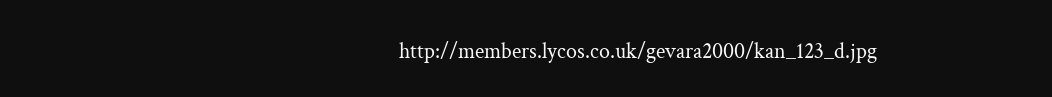http://members.lycos.co.uk/gevara2000/kan_123_d.jpg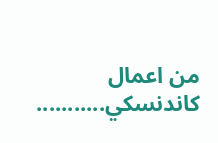من اعمال كاندنسكي...........